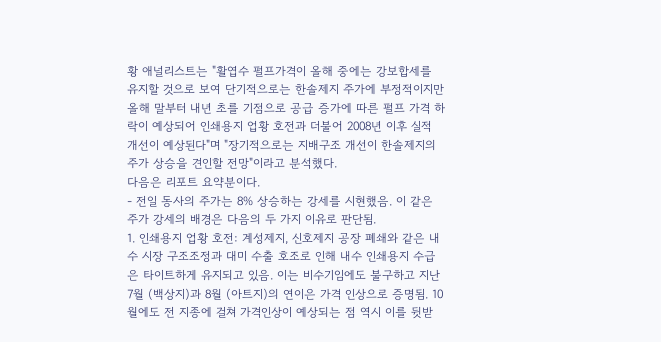황 애널리스트는 "활엽수 펄프가격이 올해 중에는 강보합세를 유지할 것으로 보여 단기적으로는 한솔제지 주가에 부정적이지만 올해 말부터 내년 초를 기점으로 공급 증가에 따른 펄프 가격 하락이 예상되어 인쇄용지 업황 호전과 더불어 2008년 이후 실적 개선이 예상된다"며 "장기적으로는 지배구조 개선이 한솔제지의 주가 상승을 견인할 전망"이라고 분석했다.
다음은 리포트 요약분이다.
- 전일 동사의 주가는 8% 상승하는 강세를 시현했음. 이 같은 주가 강세의 배경은 다음의 두 가지 이유로 판단됨.
1. 인쇄용지 업황 호전: 계성제지, 신호제지 공장 폐쇄와 같은 내수 시장 구조조정과 대미 수출 호조로 인해 내수 인쇄용지 수급은 타이트하게 유지되고 있음. 이는 비수기임에도 불구하고 지난 7월 (백상지)과 8월 (아트지)의 연이은 가격 인상으로 증명됨. 10월에도 전 지종에 걸쳐 가격인상이 예상되는 점 역시 이를 뒷받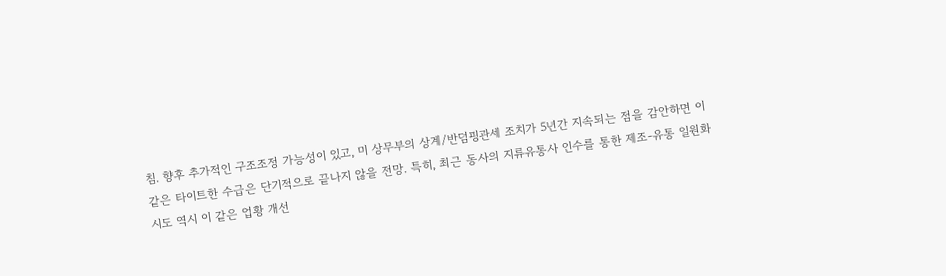침. 향후 추가적인 구조조정 가능성이 있고, 미 상무부의 상계/반덤핑관세 조치가 5년간 지속되는 점을 감안하면 이 같은 타이트한 수급은 단기적으로 끝나지 않을 전망. 특히, 최근 동사의 지류유통사 인수를 통한 제조-유통 일원화 시도 역시 이 같은 업황 개선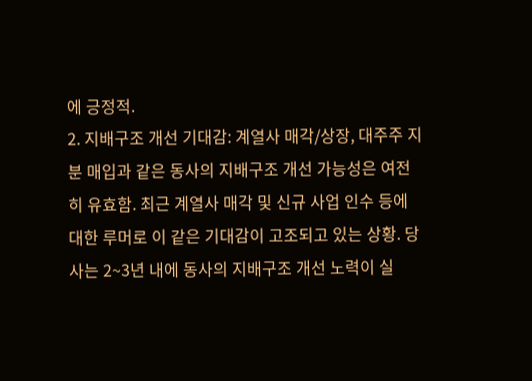에 긍정적.
2. 지배구조 개선 기대감: 계열사 매각/상장, 대주주 지분 매입과 같은 동사의 지배구조 개선 가능성은 여전히 유효함. 최근 계열사 매각 및 신규 사업 인수 등에 대한 루머로 이 같은 기대감이 고조되고 있는 상황. 당사는 2~3년 내에 동사의 지배구조 개선 노력이 실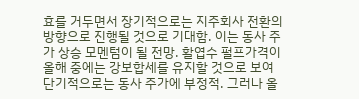효를 거두면서 장기적으로는 지주회사 전환의 방향으로 진행될 것으로 기대함. 이는 동사 주가 상승 모멘텀이 될 전망. 활엽수 펄프가격이 올해 중에는 강보합세를 유지할 것으로 보여 단기적으로는 동사 주가에 부정적. 그러나 올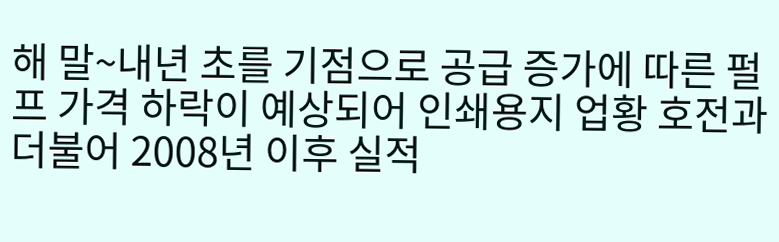해 말~내년 초를 기점으로 공급 증가에 따른 펄프 가격 하락이 예상되어 인쇄용지 업황 호전과 더불어 2008년 이후 실적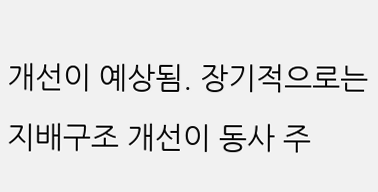개선이 예상됨. 장기적으로는 지배구조 개선이 동사 주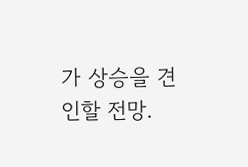가 상승을 견인할 전망.